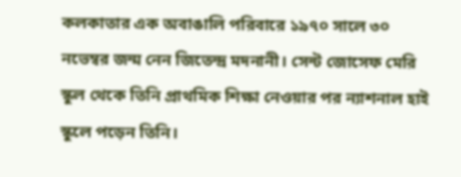কলকাতার এক অবাঙালি পরিবারে ১৯৭০ সালে ৩০ নভেম্বর জন্ম নেন জিতেন্দ্র মদনানী। সেন্ট জোসেফ মেরি স্কুল থেকে তিনি প্রাথমিক শিক্ষা নেওয়ার পর ন্যাশনাল হাই স্কুলে পড়েন তিনি।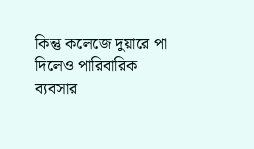কিন্তু কলেজে দুয়ারে পা দিলেও পারিবারিক ব্যবসার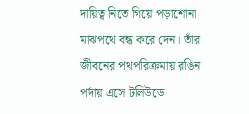দায়িত্ব নিতে গিয়ে পড়াশোনা মাঝপথে বন্ধ করে দেন। তাঁর জীবনের পথপরিক্রমায় রঙিন পর্দায় এসে টলিউডে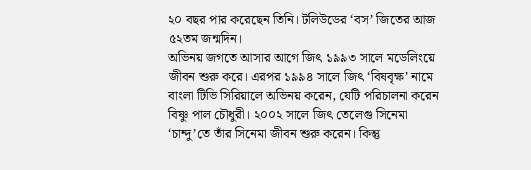২০ বছর পার করেছেন তিনি। টলিউডের ‘বস’ জিতের আজ ৫২তম জন্মদিন।
অভিনয় জগতে আসার আগে জিৎ ১৯৯৩ সালে মডেলিংয়ে জীবন শুরু করে। এরপর ১৯৯৪ সালে জিৎ ‘বিষবৃক্ষ’ নামে বাংলা টিভি সিরিয়ালে অভিনয় করেন, যেটি পরিচালনা করেন বিষ্ণু পাল চৌধুরী। ২০০২ সালে জিৎ তেলেগু সিনেমা ‘চান্দু’তে তাঁর সিনেমা জীবন শুরু করেন। কিন্তু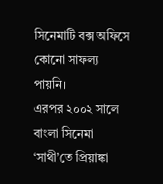সিনেমাটি বক্স অফিসে কোনো সাফল্য পায়নি।
এরপর ২০০২ সালে বাংলা সিনেমা ‘সাথী’তে প্রিয়াঙ্কা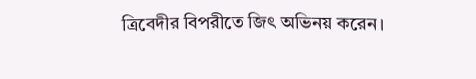ত্রিবেদীর বিপরীতে জিৎ অভিনয় করেন।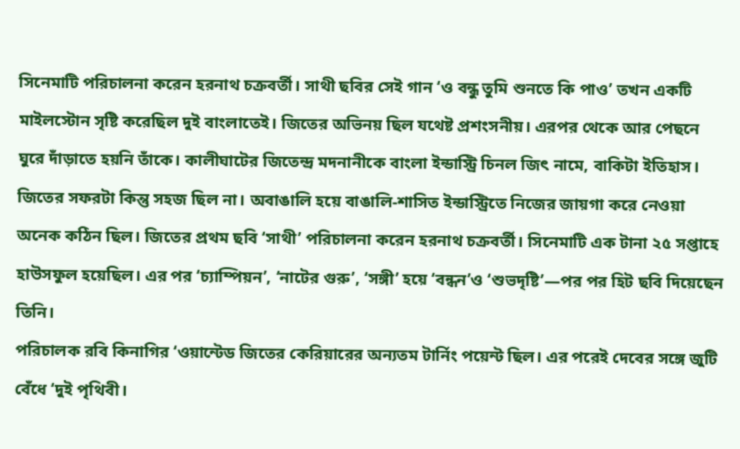সিনেমাটি পরিচালনা করেন হরনাথ চক্রবর্তী। সাথী ছবির সেই গান ‘ও বন্ধু তুমি শুনতে কি পাও’ তখন একটি মাইলস্টোন সৃষ্টি করেছিল দুই বাংলাতেই। জিতের অভিনয় ছিল যথেষ্ট প্রশংসনীয়। এরপর থেকে আর পেছনে ঘুরে দাঁড়াতে হয়নি তাঁকে। কালীঘাটের জিতেন্দ্র মদনানীকে বাংলা ইন্ডাস্ট্রি চিনল জিৎ নামে, বাকিটা ইতিহাস।
জিতের সফরটা কিন্তু সহজ ছিল না। অবাঙালি হয়ে বাঙালি-শাসিত ইন্ডাস্ট্রিতে নিজের জায়গা করে নেওয়া অনেক কঠিন ছিল। জিতের প্রথম ছবি ‘সাথী’ পরিচালনা করেন হরনাথ চক্রবর্তী। সিনেমাটি এক টানা ২৫ সপ্তাহে হাউসফুল হয়েছিল। এর পর ‘চ্যাম্পিয়ন’, ‘নাটের গুরু’, ‘সঙ্গী’ হয়ে ‘বন্ধন’ও ‘শুভদৃষ্টি’—পর পর হিট ছবি দিয়েছেন তিনি।
পরিচালক রবি কিনাগির ‘ওয়ান্টেড জিতের কেরিয়ারের অন্যতম টার্নিং পয়েন্ট ছিল। এর পরেই দেবের সঙ্গে জুটি বেঁধে ‘দুই পৃথিবী।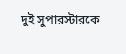দুই সুপারস্টারকে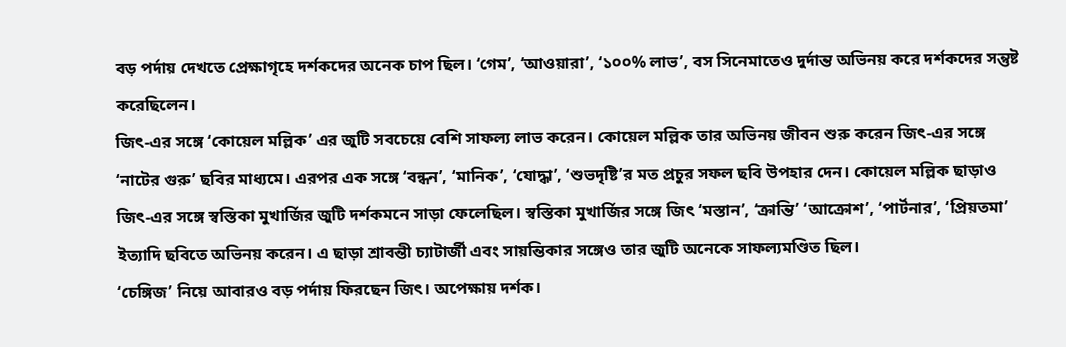বড় পর্দায় দেখতে প্রেক্ষাগৃহে দর্শকদের অনেক চাপ ছিল। ‘গেম’, ‘আওয়ারা’, ‘১০০% লাভ’, বস সিনেমাতেও দুর্দান্ত অভিনয় করে দর্শকদের সন্তুষ্ট করেছিলেন।
জিৎ-এর সঙ্গে ‘কোয়েল মল্লিক’ এর জুটি সবচেয়ে বেশি সাফল্য লাভ করেন। কোয়েল মল্লিক তার অভিনয় জীবন শুরু করেন জিৎ-এর সঙ্গে ‘নাটের গুরু’ ছবির মাধ্যমে। এরপর এক সঙ্গে ‘বন্ধন’, ‘মানিক’, ‘যোদ্ধা’, ‘শুভদৃষ্টি’র মত প্রচুর সফল ছবি উপহার দেন। কোয়েল মল্লিক ছাড়াও জিৎ-এর সঙ্গে স্বস্তিকা মুখার্জির জুটি দর্শকমনে সাড়া ফেলেছিল। স্বস্তিকা মুখার্জির সঙ্গে জিৎ ‘মস্তান’, ‘ক্রান্তি’ ‘আক্রোশ’, ‘পার্টনার’, ‘প্রিয়তমা’ ইত্যাদি ছবিতে অভিনয় করেন। এ ছাড়া শ্রাবন্তী চ্যাটার্জী এবং সায়ন্তিকার সঙ্গেও তার জুটি অনেকে সাফল্যমণ্ডিত ছিল।
‘চেঙ্গিজ’ নিয়ে আবারও বড় পর্দায় ফিরছেন জিৎ। অপেক্ষায় দর্শক।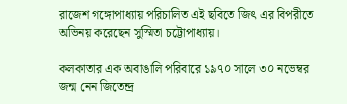রাজেশ গঙ্গোপাধ্যায় পরিচালিত এই ছবিতে জিৎ এর বিপরীতে অভিনয় করেছেন সুস্মিতা চট্টোপাধ্যায়।

কলকাতার এক অবাঙালি পরিবারে ১৯৭০ সালে ৩০ নভেম্বর জন্ম নেন জিতেন্দ্র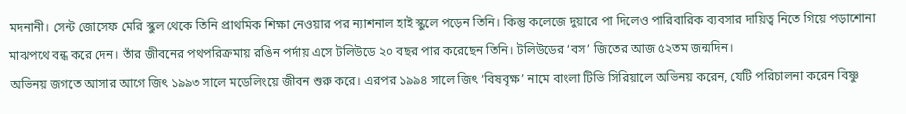মদনানী। সেন্ট জোসেফ মেরি স্কুল থেকে তিনি প্রাথমিক শিক্ষা নেওয়ার পর ন্যাশনাল হাই স্কুলে পড়েন তিনি। কিন্তু কলেজে দুয়ারে পা দিলেও পারিবারিক ব্যবসার দায়িত্ব নিতে গিয়ে পড়াশোনা মাঝপথে বন্ধ করে দেন। তাঁর জীবনের পথপরিক্রমায় রঙিন পর্দায় এসে টলিউডে ২০ বছর পার করেছেন তিনি। টলিউডের ‘বস’ জিতের আজ ৫২তম জন্মদিন।
অভিনয় জগতে আসার আগে জিৎ ১৯৯৩ সালে মডেলিংয়ে জীবন শুরু করে। এরপর ১৯৯৪ সালে জিৎ ‘বিষবৃক্ষ’ নামে বাংলা টিভি সিরিয়ালে অভিনয় করেন, যেটি পরিচালনা করেন বিষ্ণু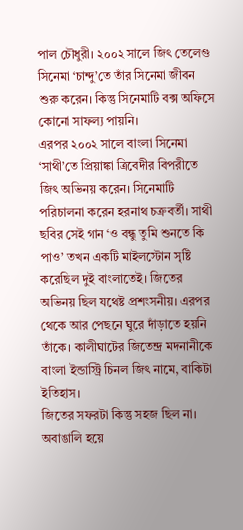পাল চৌধুরী। ২০০২ সালে জিৎ তেলেগু সিনেমা ‘চান্দু’তে তাঁর সিনেমা জীবন শুরু করেন। কিন্তু সিনেমাটি বক্স অফিসে কোনো সাফল্য পায়নি।
এরপর ২০০২ সালে বাংলা সিনেমা ‘সাথী’তে প্রিয়াঙ্কা ত্রিবেদীর বিপরীতে জিৎ অভিনয় করেন। সিনেমাটি পরিচালনা করেন হরনাথ চক্রবর্তী। সাথী ছবির সেই গান ‘ও বন্ধু তুমি শুনতে কি পাও’ তখন একটি মাইলস্টোন সৃষ্টি করেছিল দুই বাংলাতেই। জিতের অভিনয় ছিল যথেষ্ট প্রশংসনীয়। এরপর থেকে আর পেছনে ঘুরে দাঁড়াতে হয়নি তাঁকে। কালীঘাটের জিতেন্দ্র মদনানীকে বাংলা ইন্ডাস্ট্রি চিনল জিৎ নামে, বাকিটা ইতিহাস।
জিতের সফরটা কিন্তু সহজ ছিল না। অবাঙালি হয়ে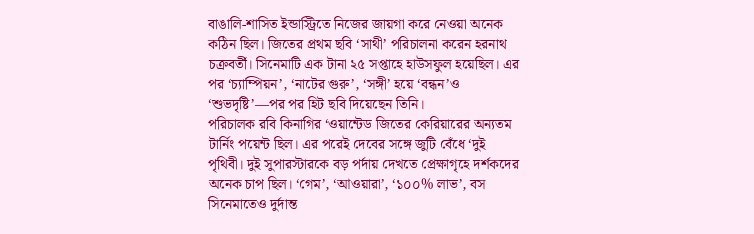বাঙালি-শাসিত ইন্ডাস্ট্রিতে নিজের জায়গা করে নেওয়া অনেক কঠিন ছিল। জিতের প্রথম ছবি ‘সাথী’ পরিচালনা করেন হরনাথ চক্রবর্তী। সিনেমাটি এক টানা ২৫ সপ্তাহে হাউসফুল হয়েছিল। এর পর ‘চ্যাম্পিয়ন’, ‘নাটের গুরু’, ‘সঙ্গী’ হয়ে ‘বন্ধন’ও ‘শুভদৃষ্টি’—পর পর হিট ছবি দিয়েছেন তিনি।
পরিচালক রবি কিনাগির ‘ওয়ান্টেড জিতের কেরিয়ারের অন্যতম টার্নিং পয়েন্ট ছিল। এর পরেই দেবের সঙ্গে জুটি বেঁধে ‘দুই পৃথিবী। দুই সুপারস্টারকে বড় পর্দায় দেখতে প্রেক্ষাগৃহে দর্শকদের অনেক চাপ ছিল। ‘গেম’, ‘আওয়ারা’, ‘১০০% লাভ’, বস সিনেমাতেও দুর্দান্ত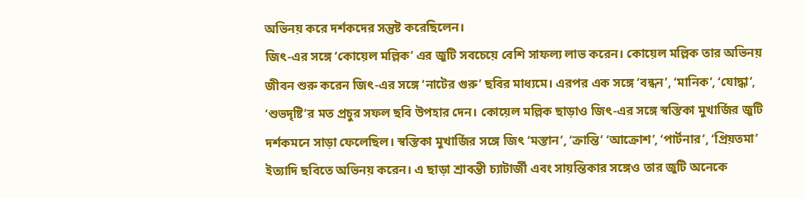অভিনয় করে দর্শকদের সন্তুষ্ট করেছিলেন।
জিৎ-এর সঙ্গে ‘কোয়েল মল্লিক’ এর জুটি সবচেয়ে বেশি সাফল্য লাভ করেন। কোয়েল মল্লিক তার অভিনয় জীবন শুরু করেন জিৎ-এর সঙ্গে ‘নাটের গুরু’ ছবির মাধ্যমে। এরপর এক সঙ্গে ‘বন্ধন’, ‘মানিক’, ‘যোদ্ধা’, ‘শুভদৃষ্টি’র মত প্রচুর সফল ছবি উপহার দেন। কোয়েল মল্লিক ছাড়াও জিৎ-এর সঙ্গে স্বস্তিকা মুখার্জির জুটি দর্শকমনে সাড়া ফেলেছিল। স্বস্তিকা মুখার্জির সঙ্গে জিৎ ‘মস্তান’, ‘ক্রান্তি’ ‘আক্রোশ’, ‘পার্টনার’, ‘প্রিয়তমা’ ইত্যাদি ছবিতে অভিনয় করেন। এ ছাড়া শ্রাবন্তী চ্যাটার্জী এবং সায়ন্তিকার সঙ্গেও তার জুটি অনেকে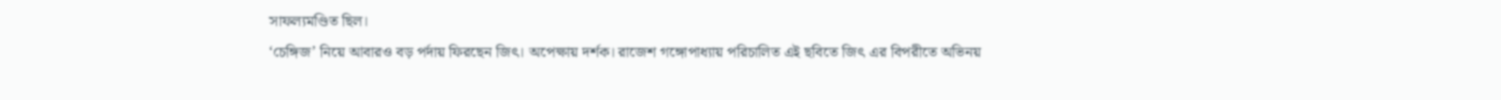সাফল্যমণ্ডিত ছিল।
‘চেঙ্গিজ’ নিয়ে আবারও বড় পর্দায় ফিরছেন জিৎ। অপেক্ষায় দর্শক। রাজেশ গঙ্গোপাধ্যায় পরিচালিত এই ছবিতে জিৎ এর বিপরীতে অভিনয়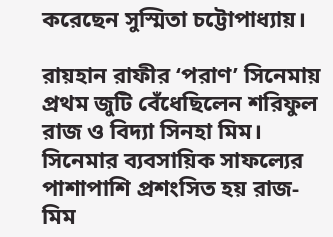করেছেন সুস্মিতা চট্টোপাধ্যায়।

রায়হান রাফীর ‘পরাণ’ সিনেমায় প্রথম জুটি বেঁধেছিলেন শরিফুল রাজ ও বিদ্যা সিনহা মিম। সিনেমার ব্যবসায়িক সাফল্যের পাশাপাশি প্রশংসিত হয় রাজ-মিম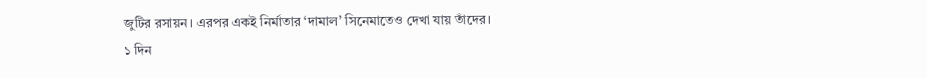জুটির রসায়ন। এরপর একই নির্মাতার ‘দামাল’ সিনেমাতেও দেখা যায় তাঁদের।
১ দিন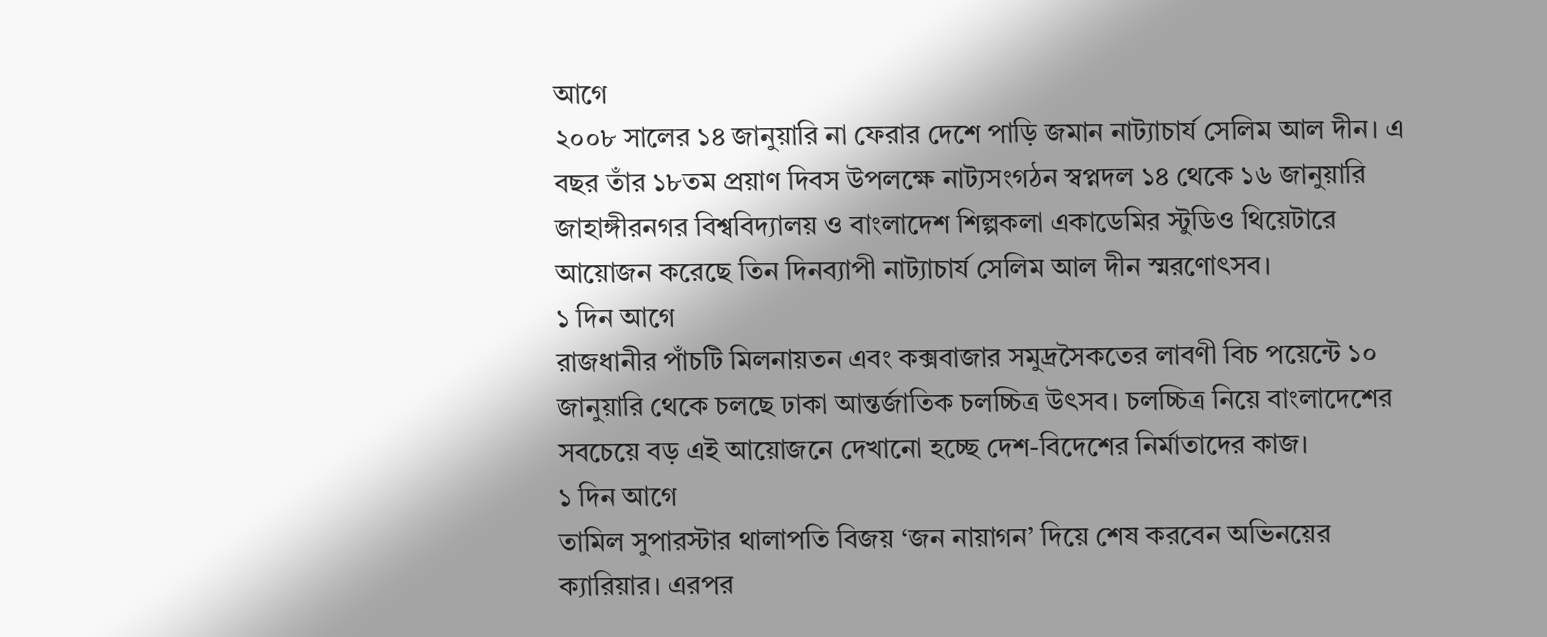আগে
২০০৮ সালের ১৪ জানুয়ারি না ফেরার দেশে পাড়ি জমান নাট্যাচার্য সেলিম আল দীন। এ বছর তাঁর ১৮তম প্রয়াণ দিবস উপলক্ষে নাট্যসংগঠন স্বপ্নদল ১৪ থেকে ১৬ জানুয়ারি জাহাঙ্গীরনগর বিশ্ববিদ্যালয় ও বাংলাদেশ শিল্পকলা একাডেমির স্টুডিও থিয়েটারে আয়োজন করেছে তিন দিনব্যাপী নাট্যাচার্য সেলিম আল দীন স্মরণোৎসব।
১ দিন আগে
রাজধানীর পাঁচটি মিলনায়তন এবং কক্সবাজার সমুদ্রসৈকতের লাবণী বিচ পয়েন্টে ১০ জানুয়ারি থেকে চলছে ঢাকা আন্তর্জাতিক চলচ্চিত্র উৎসব। চলচ্চিত্র নিয়ে বাংলাদেশের সবচেয়ে বড় এই আয়োজনে দেখানো হচ্ছে দেশ-বিদেশের নির্মাতাদের কাজ।
১ দিন আগে
তামিল সুপারস্টার থালাপতি বিজয় ‘জন নায়াগন’ দিয়ে শেষ করবেন অভিনয়ের ক্যারিয়ার। এরপর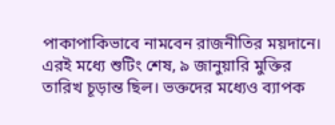পাকাপাকিভাবে নামবেন রাজনীতির ময়দানে। এরই মধ্যে শুটিং শেষ, ৯ জানুয়ারি মুক্তির তারিখ চূড়ান্ত ছিল। ভক্তদের মধ্যেও ব্যাপক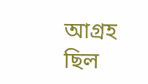আগ্রহ ছিল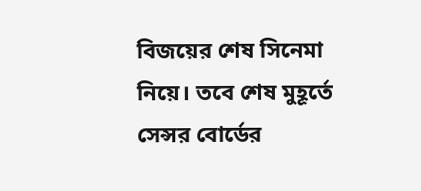বিজয়ের শেষ সিনেমা নিয়ে। তবে শেষ মুহূর্তে সেন্সর বোর্ডের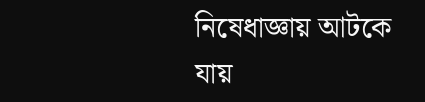নিষেধাজ্ঞায় আটকে যায়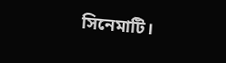সিনেমাটি।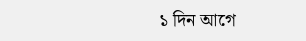১ দিন আগে